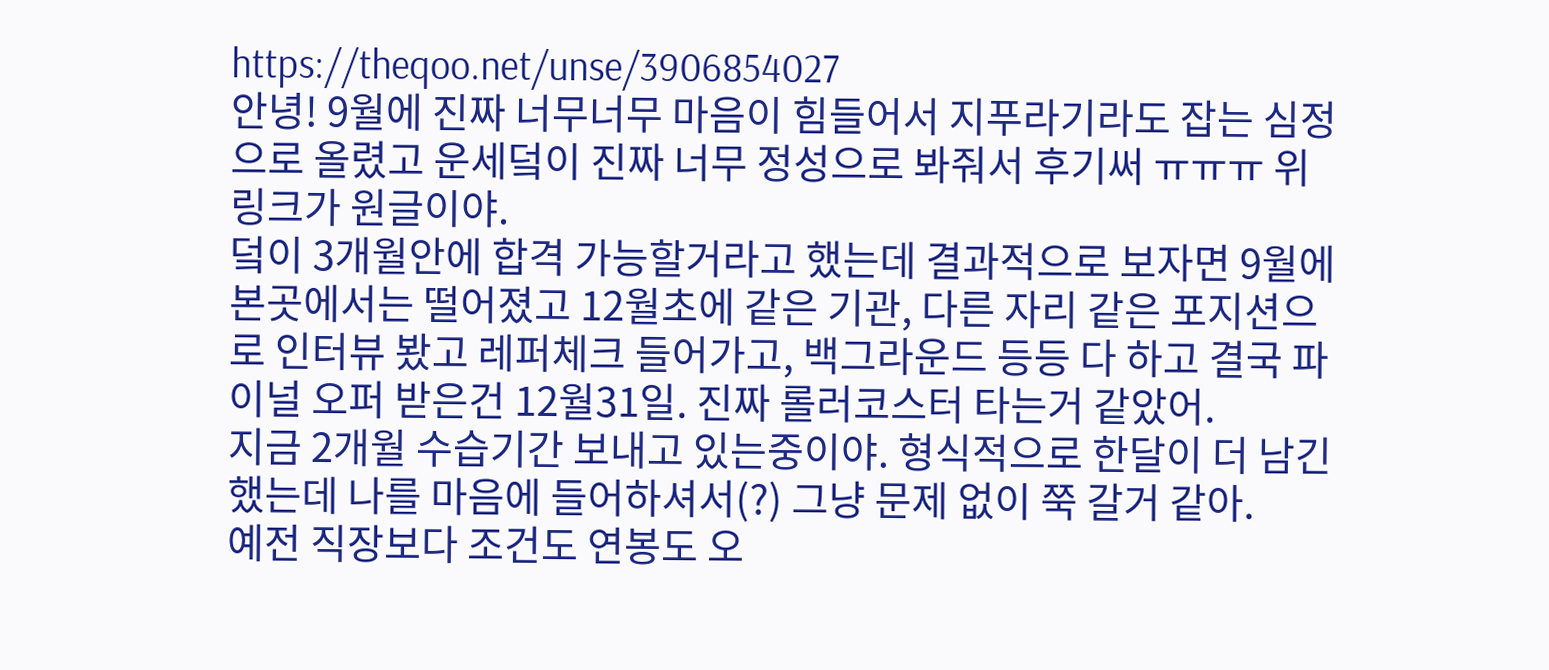https://theqoo.net/unse/3906854027
안녕! 9월에 진짜 너무너무 마음이 힘들어서 지푸라기라도 잡는 심정으로 올렸고 운세덬이 진짜 너무 정성으로 봐줘서 후기써 ㅠㅠㅠ 위 링크가 원글이야.
덬이 3개월안에 합격 가능할거라고 했는데 결과적으로 보자면 9월에 본곳에서는 떨어졌고 12월초에 같은 기관, 다른 자리 같은 포지션으로 인터뷰 봤고 레퍼체크 들어가고, 백그라운드 등등 다 하고 결국 파이널 오퍼 받은건 12월31일. 진짜 롤러코스터 타는거 같았어.
지금 2개월 수습기간 보내고 있는중이야. 형식적으로 한달이 더 남긴 했는데 나를 마음에 들어하셔서(?) 그냥 문제 없이 쭉 갈거 같아.
예전 직장보다 조건도 연봉도 오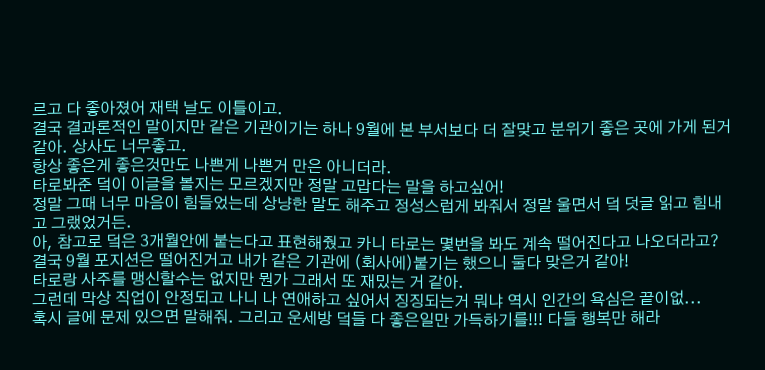르고 다 좋아졌어 재택 날도 이틀이고.
결국 결과론적인 말이지만 같은 기관이기는 하나 9월에 본 부서보다 더 잘맞고 분위기 좋은 곳에 가게 된거같아. 상사도 너무좋고.
항상 좋은게 좋은것만도 나쁜게 나쁜거 만은 아니더라.
타로봐준 덬이 이글을 볼지는 모르겠지만 정말 고맙다는 말을 하고싶어!
정말 그때 너무 마음이 힘들었는데 상냥한 말도 해주고 정성스럽게 봐줘서 정말 울면서 덬 덧글 읽고 힘내고 그랬었거든.
아, 참고로 덬은 3개월안에 붙는다고 표현해줬고 카니 타로는 몇번을 봐도 계속 떨어진다고 나오더라고?
결국 9월 포지션은 떨어진거고 내가 같은 기관에 (회사에)붙기는 했으니 둘다 맞은거 같아!
타로랑 사주를 맹신할수는 없지만 뭔가 그래서 또 재밌는 거 같아.
그런데 막상 직업이 안정되고 나니 나 연애하고 싶어서 징징되는거 뭐냐 역시 인간의 욕심은 끝이없...
혹시 글에 문제 있으면 말해줘. 그리고 운세방 덬들 다 좋은일만 가득하기를!!! 다들 행복만 해라